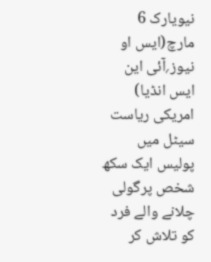نیویارک 6 مارچ(ایس او نیوز؍آئی این ایس انڈیا) امریکی ریاست سیٹل میں پولیس ایک سکھ شخص پرگولی چلانے والے فرد کو تلاش کر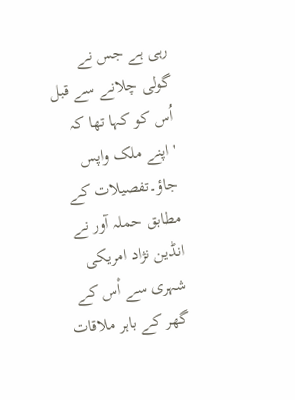رہی ہے جس نے گولی چلانے سے قبل اُس کو کہا تھا کہ 'اپنے ملک واپس جاؤ۔تفصیلات کے مطابق حملہ آور نے انڈین نژاد امریکی شہری سے اْس کے گھر کے باہر ملاقات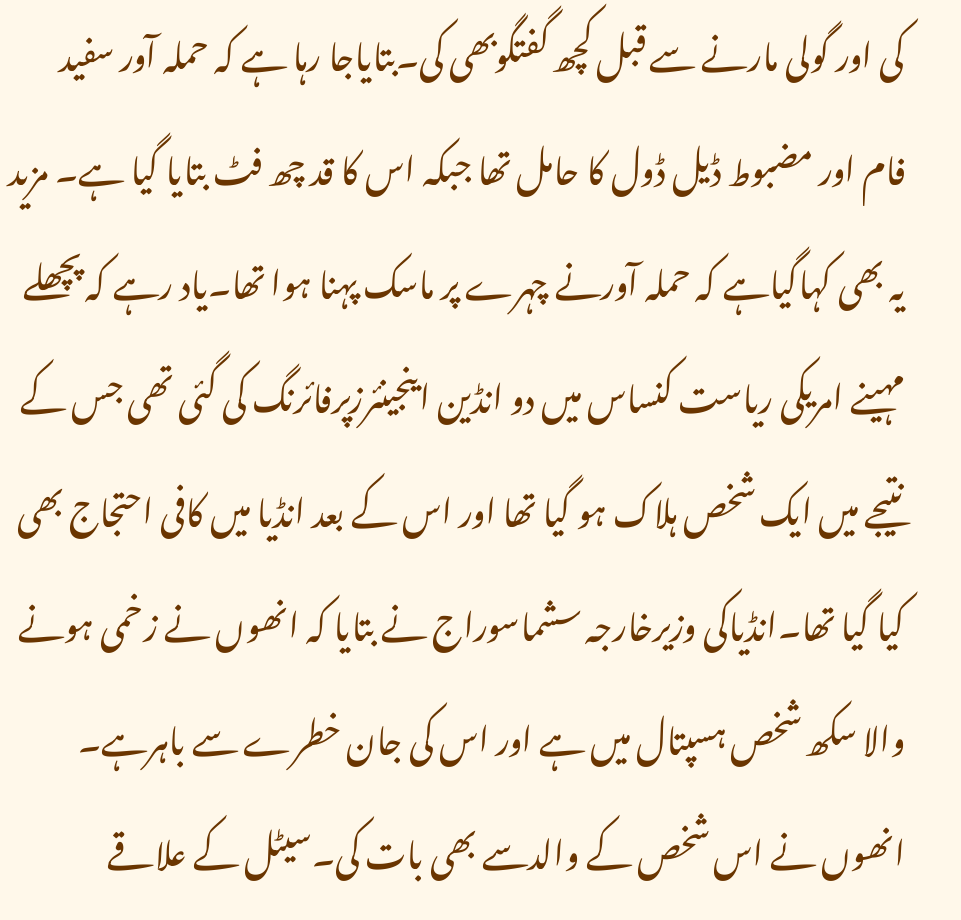کی اور گولی مارنے سے قبل کچھ گفتگوبھی کی۔بتایاجا رہا ہے کہ حملہ آور سفید فام اور مضبوط ڈیل ڈول کا حامل تھا جبکہ اس کا قد چھ فٹ بتایا گیا ہے۔ مزید یہ بھی کہاگیاہے کہ حملہ آورنے چہرے پر ماسک پہنا ہوا تھا۔یاد رہے کہ پچھلے مہینے امریکی ریاست کنساس میں دو انڈین اینجینئرزپرفائرنگ کی گئی تھی جس کے نتیجے میں ایک شخص ہلاک ہو گیا تھا اور اس کے بعد انڈیا میں کافی احتجاج بھی کیا گیا تھا۔انڈیاکی وزیرخارجہ سشماسوراج نے بتایا کہ انھوں نے زخمی ہونے والا سکھ شخص ہسپتال میں ہے اور اس کی جان خطرے سے باہرہے۔ انھوں نے اس شخص کے والدسے بھی بات کی۔سیٹل کے علاقے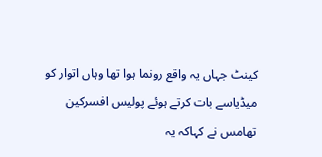کینٹ جہاں یہ واقع رونما ہوا تھا وہاں اتوار کو میڈیاسے بات کرتے ہوئے پولیس افسرکین تھامس نے کہاکہ یہ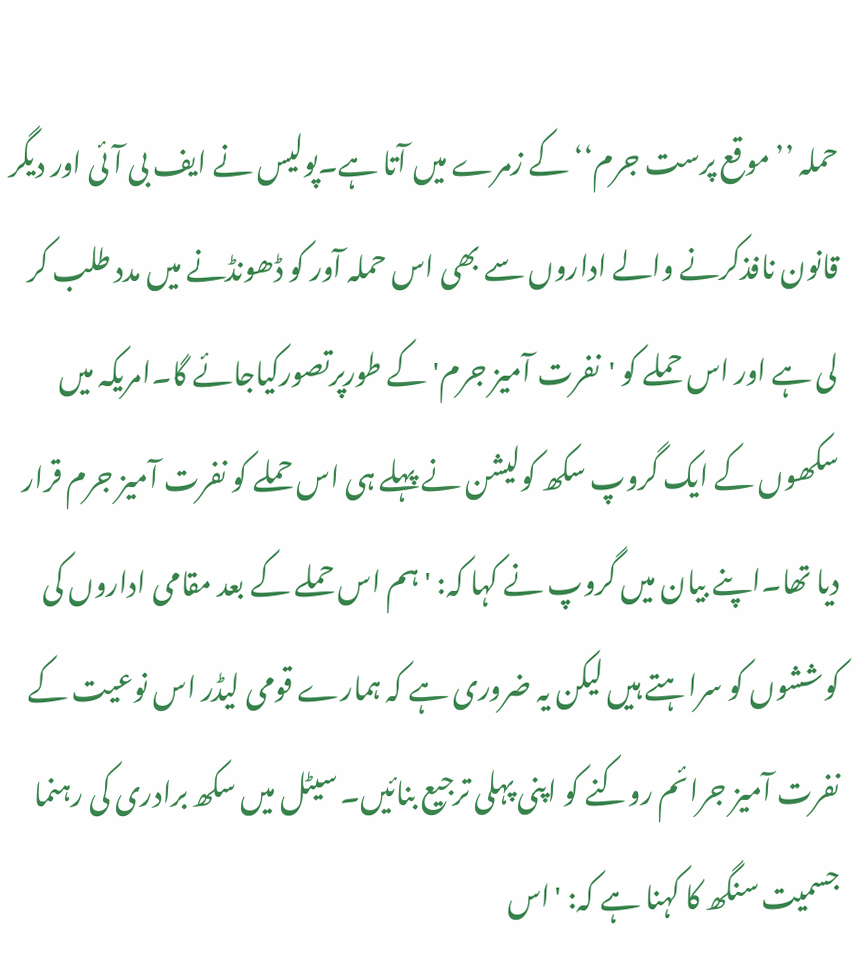حملہ ’’موقع پرست جرم‘‘ کے زمرے میں آتا ہے۔پولیس نے ایف بی آئی اور دیگر قانون نافذکرنے والے اداروں سے بھی اس حملہ آور کو ڈھونڈنے میں مدد طلب کر لی ہے اور اس حملے کو 'نفرت آمیز جرم' کے طورپرتصورکیاجائے گا۔امریکہ میں سکھوں کے ایک گروپ سکھ کولیشن نے پہلے ہی اس حملے کو نفرت آمیز جرم قرار دیا تھا۔اپنے بیان میں گروپ نے کہا کہ: 'ہم اس حملے کے بعد مقامی اداروں کی کوششوں کو سراہتے ہیں لیکن یہ ضروری ہے کہ ہمارے قومی لیڈر اس نوعیت کے نفرت آمیز جرائم روکنے کو اپنی پہلی ترجیع بنائیں۔ سیٹل میں سکھ برادری کی رہنما جسمیت سنگھ کا کہنا ہے کہ: 'اس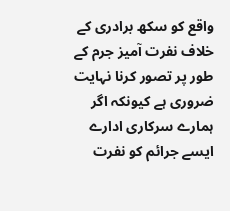واقع کو سکھ برادری کے خلاف نفرت آمیز جرم کے طور پر تصور کرنا نہایت ضروری ہے کیونکہ اگر ہمارے سرکاری ادارے ایسے جرائم کو نفرت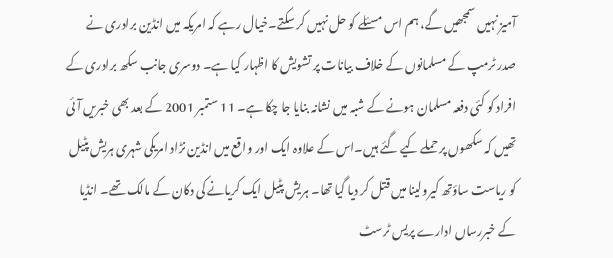آمیز نہیں سمجھیں گے، ہم اس مسئلے کو حل نہیں کر سکتے۔خیال رہے کہ امریکہ میں انڈین برادری نے صدر ٹرمپ کے مسلمانوں کے خلاف بیانات پر تشویش کا اظہار کیا ہے۔ دوسری جانب سکھ برادری کے افراد کو کئی دفعہ مسلمان ہونے کے شبہ میں نشانہ بنایا جا چکا ہے۔ 11 ستمبر 2001 کے بعد بھی خبریں آئی تھیں کہ سکھوں پر حملے کیے گئے ہیں۔اس کے علاوہ ایک اور واقع میں انڈین نڑاد امریکی شہری ہریش پٹیل کو ریاست ساؤتھ کیرولینا میں قتل کر دیا گیا تھا۔ ہریش پٹیل ایک کریانے کی دکان کے مالک تھے۔ انڈیا کے خبررساں ادارے پریس ٹرسٹ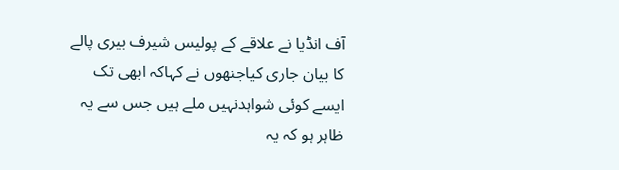آف انڈیا نے علاقے کے پولیس شیرف بیری پالے کا بیان جاری کیاجنھوں نے کہاکہ ابھی تک ایسے کوئی شواہدنہیں ملے ہیں جس سے یہ ظاہر ہو کہ یہ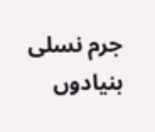جرم نسلی بنیادوں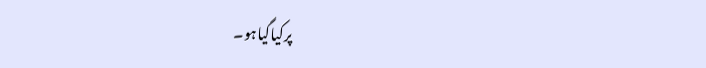پرکیاگیاہو۔